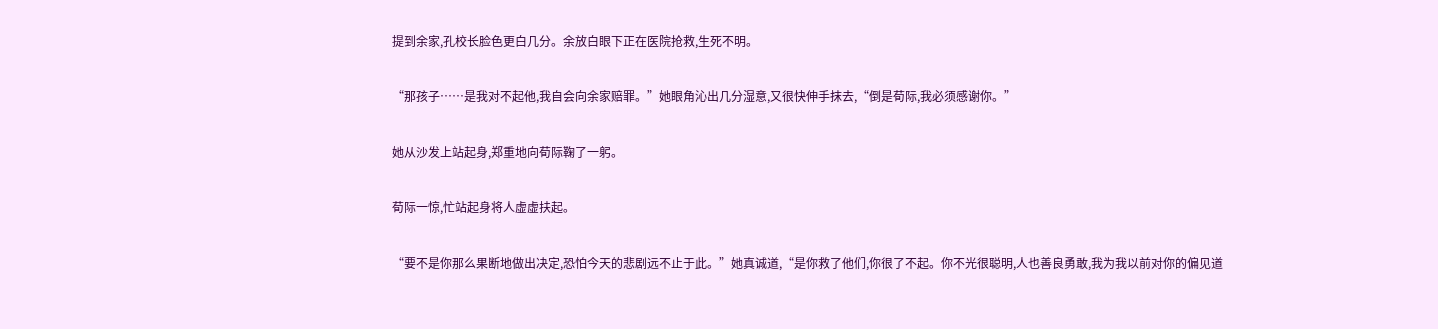提到余家,孔校长脸色更白几分。余放白眼下正在医院抢救,生死不明。

“那孩子……是我对不起他,我自会向余家赔罪。”她眼角沁出几分湿意,又很快伸手抹去,“倒是荀际,我必须感谢你。”

她从沙发上站起身,郑重地向荀际鞠了一躬。

荀际一惊,忙站起身将人虚虚扶起。

“要不是你那么果断地做出决定,恐怕今天的悲剧远不止于此。”她真诚道,“是你救了他们,你很了不起。你不光很聪明,人也善良勇敢,我为我以前对你的偏见道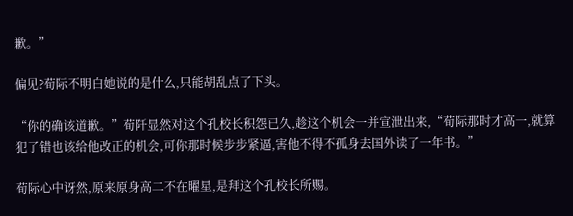歉。”

偏见?荀际不明白她说的是什么,只能胡乱点了下头。

“你的确该道歉。”荀阡显然对这个孔校长积怨已久,趁这个机会一并宣泄出来,“荀际那时才高一,就算犯了错也该给他改正的机会,可你那时候步步紧逼,害他不得不孤身去国外读了一年书。”

荀际心中讶然,原来原身高二不在曜星,是拜这个孔校长所赐。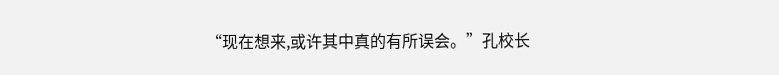“现在想来,或许其中真的有所误会。”孔校长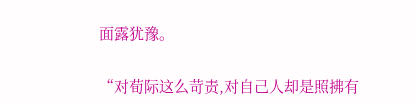面露犹豫。

“对荀际这么苛责,对自己人却是照拂有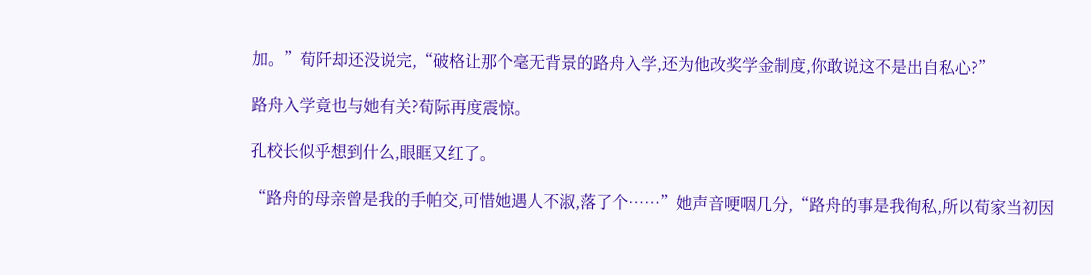加。”荀阡却还没说完,“破格让那个毫无背景的路舟入学,还为他改奖学金制度,你敢说这不是出自私心?”

路舟入学竟也与她有关?荀际再度震惊。

孔校长似乎想到什么,眼眶又红了。

“路舟的母亲曾是我的手帕交,可惜她遇人不淑,落了个……”她声音哽咽几分,“路舟的事是我徇私,所以荀家当初因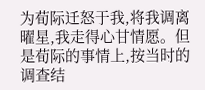为荀际迁怒于我,将我调离曜星,我走得心甘情愿。但是荀际的事情上,按当时的调查结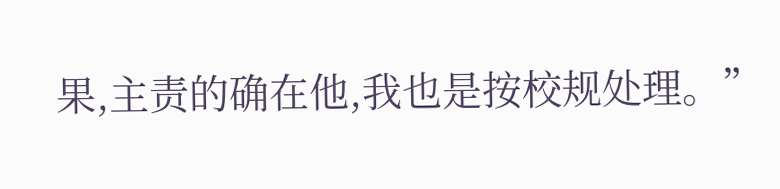果,主责的确在他,我也是按校规处理。”